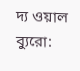দ্য ওয়াল ব্যুরো: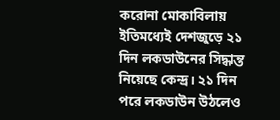করোনা মোকাবিলায় ইতিমধ্যেই দেশজুড়ে ২১ দিন লকডাউনের সিদ্ধান্ত নিয়েছে কেন্দ্র। ২১ দিন পরে লকডাউন উঠলেও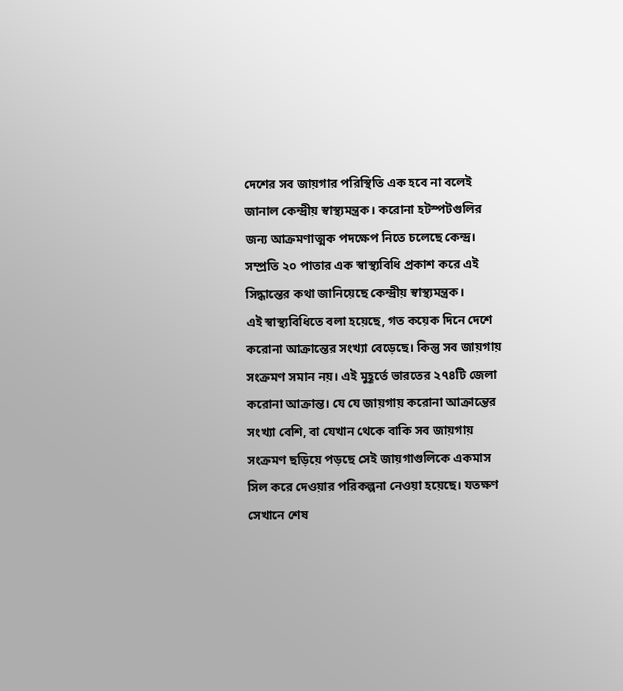দেশের সব জায়গার পরিস্থিতি এক হবে না বলেই জানাল কেন্দ্রীয় স্বাস্থ্যমন্ত্রক। করোনা হটস্পটগুলির জন্য আক্রমণাত্মক পদক্ষেপ নিতে চলেছে কেন্দ্র। সম্প্রতি ২০ পাতার এক স্বাস্থ্যবিধি প্রকাশ করে এই সিদ্ধান্তের কথা জানিয়েছে কেন্দ্রীয় স্বাস্থ্যমন্ত্রক।
এই স্বাস্থ্যবিধিতে বলা হয়েছে, গত কয়েক দিনে দেশে করোনা আক্রান্তের সংখ্যা বেড়েছে। কিন্তু সব জায়গায় সংক্রমণ সমান নয়। এই মুহূর্তে ভারতের ২৭৪টি জেলা করোনা আক্রান্ত। যে যে জায়গায় করোনা আক্রান্তের সংখ্যা বেশি, বা যেখান থেকে বাকি সব জায়গায় সংক্রমণ ছড়িয়ে পড়ছে সেই জায়গাগুলিকে একমাস সিল করে দেওয়ার পরিকল্পনা নেওয়া হয়েছে। যতক্ষণ সেখানে শেষ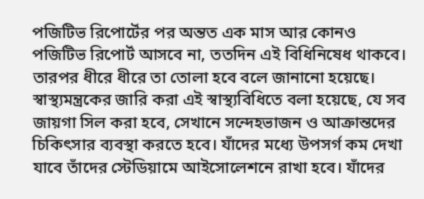পজিটিভ রিপোর্টের পর অন্তত এক মাস আর কোনও পজিটিভ রিপোর্ট আসবে না, ততদিন এই বিধিনিষেধ থাকবে। তারপর ধীরে ধীরে তা তোলা হবে বলে জানানো হয়েছে।
স্বাস্থ্যমন্ত্রকের জারি করা এই স্বাস্থ্যবিধিতে বলা হয়েছে, যে সব জায়গা সিল করা হবে, সেখানে সন্দেহভাজন ও আক্রান্তদের চিকিৎসার ব্যবস্থা করতে হবে। যাঁদের মধ্যে উপসর্গ কম দেখা যাবে তাঁদের স্টেডিয়ামে আইসোলেশনে রাখা হবে। যাঁদের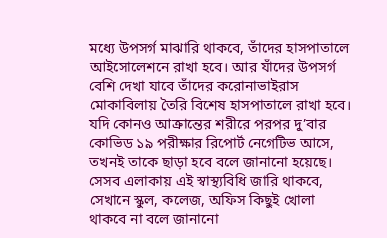মধ্যে উপসর্গ মাঝারি থাকবে, তাঁদের হাসপাতালে আইসোলেশনে রাখা হবে। আর যাঁদের উপসর্গ বেশি দেখা যাবে তাঁদের করোনাভাইরাস মোকাবিলায় তৈরি বিশেষ হাসপাতালে রাখা হবে। যদি কোনও আক্রান্তের শরীরে পরপর দু’বার কোভিড ১৯ পরীক্ষার রিপোর্ট নেগেটিভ আসে, তখনই তাকে ছাড়া হবে বলে জানানো হয়েছে।
সেসব এলাকায় এই স্বাস্থ্যবিধি জারি থাকবে, সেখানে স্কুল, কলেজ, অফিস কিছুই খোলা থাকবে না বলে জানানো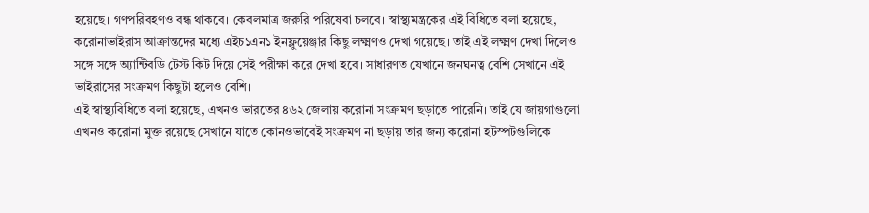হয়েছে। গণপরিবহণও বন্ধ থাকবে। কেবলমাত্র জরুরি পরিষেবা চলবে। স্বাস্থ্যমন্ত্রকের এই বিধিতে বলা হয়েছে, করোনাভাইরাস আক্রান্তদের মধ্যে এইচ১এন১ ইনফ্লুয়েঞ্জার কিছু লক্ষ্মণও দেখা গয়েছে। তাই এই লক্ষ্মণ দেখা দিলেও সঙ্গে সঙ্গে অ্যান্টিবডি টেস্ট কিট দিয়ে সেই পরীক্ষা করে দেখা হবে। সাধারণত যেখানে জনঘনত্ব বেশি সেখানে এই ভাইরাসের সংক্রমণ কিছুটা হলেও বেশি।
এই স্বাস্থ্যবিধিতে বলা হয়েছে, এখনও ভারতের ৪৬২ জেলায় করোনা সংক্রমণ ছড়াতে পারেনি। তাই যে জায়গাগুলো এখনও করোনা মুক্ত রয়েছে সেখানে যাতে কোনওভাবেই সংক্রমণ না ছড়ায় তার জন্য করোনা হটস্পটগুলিকে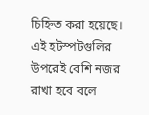চিহ্নিত করা হয়েছে। এই হটস্পটগুলির উপরেই বেশি নজর রাখা হবে বলে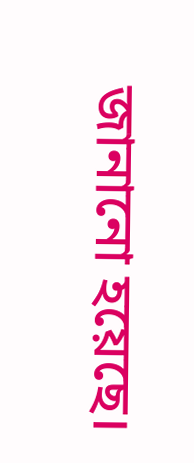জানানো হয়েছে।